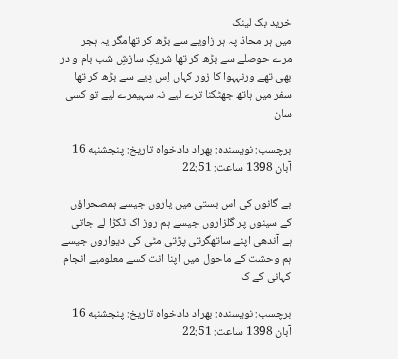خرید بک لینک
میں ہر محاذ پہ ہر زاویے سے بڑھ کر تھامگر یہ ہجر مرے حوصلے سے بڑھ کر تھا شریکِ سازشِ شب بام و در بھی تھے ورنہہوا کا زور کہاں اِس دِیے سے بڑھ کر تھا سفر میں ہاتھ جھٹکنا ترے لیے نہ سہیمرے لیے تو کسی سان

برچسب: نویسنده: بهراد دادخواه تاريخ: پنجشنبه 16 آبان 1398 ساعت: 22:51

بے گانوں کی اس بستی میں یاروں جیسے ہمصحراؤں کے سینوں پر گلزاروں جیسے ہم روز اک ٹکڑا لے جاتی ہے آندھی اپنے ساتھگرتی پڑتی مٹی کی دیواروں جیسے ہم وحشت کے ماحول میں اپنا انت کسے معلومبے انجام کہانی کے ک

برچسب: نویسنده: بهراد دادخواه تاريخ: پنجشنبه 16 آبان 1398 ساعت: 22:51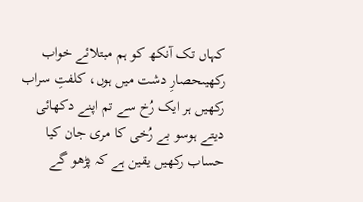کہاں تک آنکھ کو ہم مبتلائے خواب رکھیںحصارِ دشت میں ہوں، کلفتِ سراب رکھیں ہر ایک رُخ سے تم اپنے دکھائی دیتے ہوسو بے رُخی کا مری جان کیا حساب رکھیں یقین ہے کہ پڑھو گے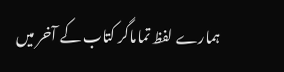ہمارے لفظ تماماگر کتاب کے آخر میں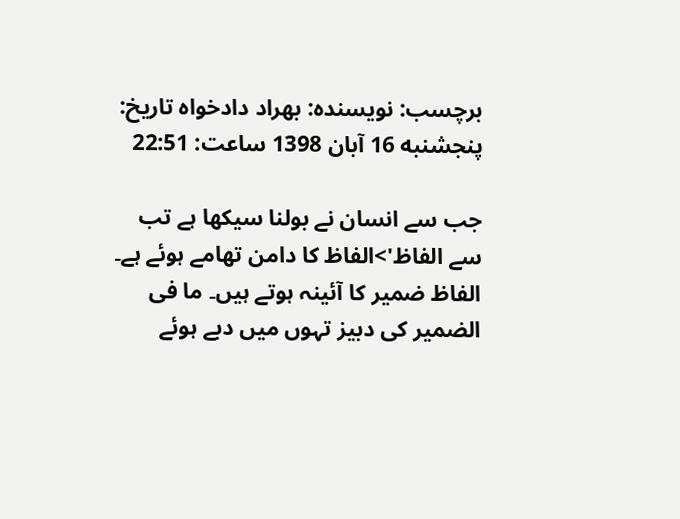برچسب: نویسنده: بهراد دادخواه تاريخ: پنجشنبه 16 آبان 1398 ساعت: 22:51

جب سے انسان نے بولنا سیکھا ہے تب سے الفاظ'>الفاظ کا دامن تھامے ہوئے ہے۔ الفاظ ضمیر کا آئینہ ہوتے ہیں۔ ما فی الضمیر کی دبیز تہوں میں دبے ہوئے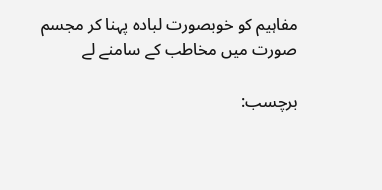مفاہیم کو خوبصورت لبادہ پہنا کر مجسم صورت میں مخاطب کے سامنے لے

برچسب: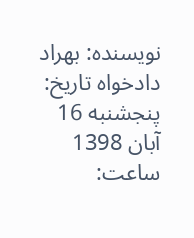نویسنده: بهراد دادخواه تاريخ: پنجشنبه 16 آبان 1398 ساعت: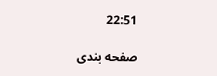22:51

صفحه بندی